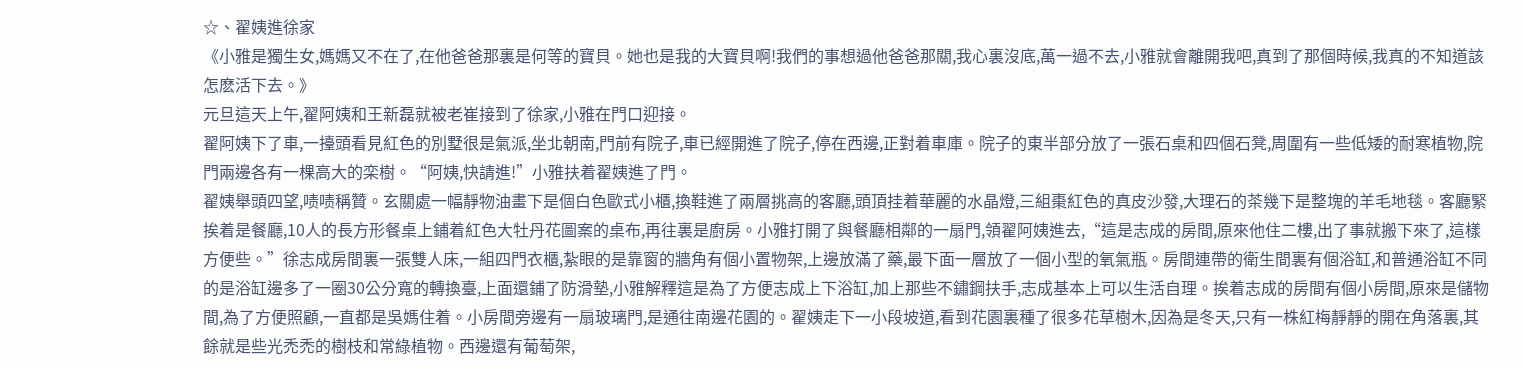☆、翟姨進徐家
《小雅是獨生女,媽媽又不在了,在他爸爸那裏是何等的寶貝。她也是我的大寶貝啊!我們的事想過他爸爸那關,我心裏沒底,萬一過不去,小雅就會離開我吧,真到了那個時候,我真的不知道該怎麽活下去。》
元旦這天上午,翟阿姨和王新磊就被老崔接到了徐家,小雅在門口迎接。
翟阿姨下了車,一擡頭看見紅色的別墅很是氣派,坐北朝南,門前有院子,車已經開進了院子,停在西邊,正對着車庫。院子的東半部分放了一張石桌和四個石凳,周圍有一些低矮的耐寒植物,院門兩邊各有一棵高大的栾樹。“阿姨,快請進!”小雅扶着翟姨進了門。
翟姨舉頭四望,啧啧稱贊。玄關處一幅靜物油畫下是個白色歐式小櫃,換鞋進了兩層挑高的客廳,頭頂挂着華麗的水晶燈,三組棗紅色的真皮沙發,大理石的茶幾下是整塊的羊毛地毯。客廳緊挨着是餐廳,10人的長方形餐桌上鋪着紅色大牡丹花圖案的桌布,再往裏是廚房。小雅打開了與餐廳相鄰的一扇門,領翟阿姨進去,“這是志成的房間,原來他住二樓,出了事就搬下來了,這樣方便些。”徐志成房間裏一張雙人床,一組四門衣櫃,紮眼的是靠窗的牆角有個小置物架,上邊放滿了藥,最下面一層放了一個小型的氧氣瓶。房間連帶的衛生間裏有個浴缸,和普通浴缸不同的是浴缸邊多了一圈30公分寬的轉換臺,上面還鋪了防滑墊,小雅解釋這是為了方便志成上下浴缸,加上那些不鏽鋼扶手,志成基本上可以生活自理。挨着志成的房間有個小房間,原來是儲物間,為了方便照顧,一直都是吳媽住着。小房間旁邊有一扇玻璃門,是通往南邊花園的。翟姨走下一小段坡道,看到花園裏種了很多花草樹木,因為是冬天,只有一株紅梅靜靜的開在角落裏,其餘就是些光禿禿的樹枝和常綠植物。西邊還有葡萄架,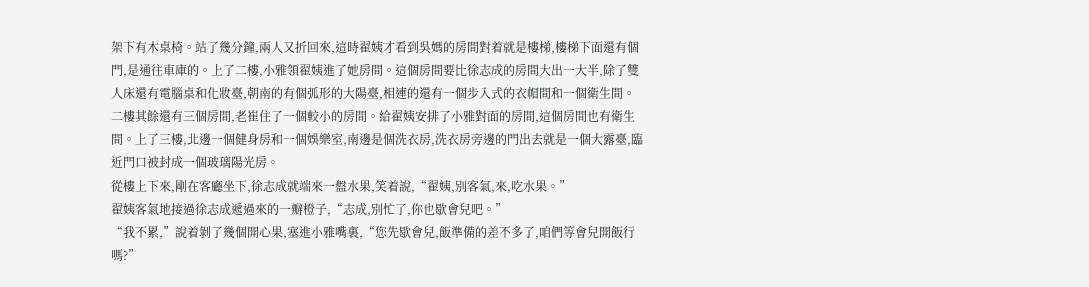架下有木桌椅。站了幾分鐘,兩人又折回來,這時翟姨才看到吳媽的房間對着就是樓梯,樓梯下面還有個門,是通往車庫的。上了二樓,小雅領翟姨進了她房間。這個房間要比徐志成的房間大出一大半,除了雙人床還有電腦桌和化妝臺,朝南的有個弧形的大陽臺,相連的還有一個步入式的衣帽間和一個衛生間。二樓其餘還有三個房間,老崔住了一個較小的房間。給翟姨安排了小雅對面的房間,這個房間也有衛生間。上了三樓,北邊一個健身房和一個娛樂室,南邊是個洗衣房,洗衣房旁邊的門出去就是一個大露臺,臨近門口被封成一個玻璃陽光房。
從樓上下來,剛在客廳坐下,徐志成就端來一盤水果,笑着說,“翟姨,別客氣,來,吃水果。”
翟姨客氣地接過徐志成遞過來的一瓣橙子,“志成,別忙了,你也歇會兒吧。”
“我不累,”說着剝了幾個開心果,塞進小雅嘴裏,“您先歇會兒,飯準備的差不多了,咱們等會兒開飯行嗎?”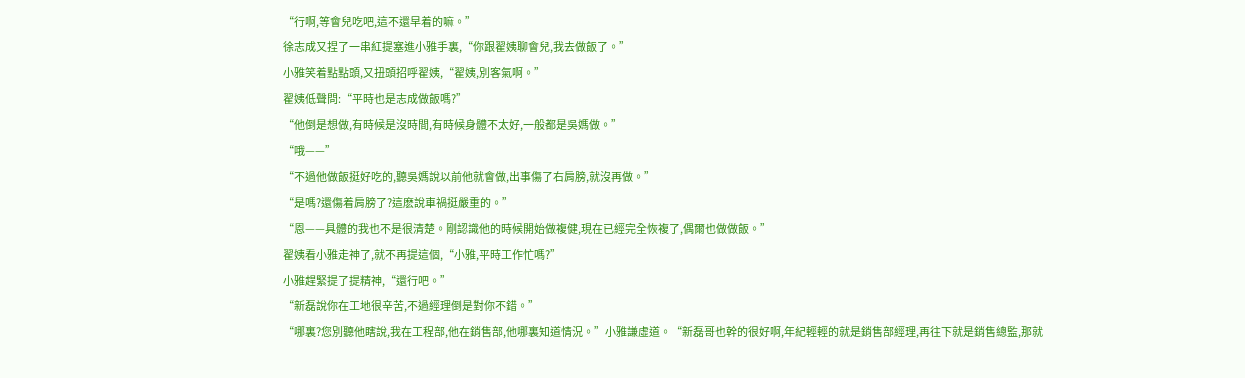“行啊,等會兒吃吧,這不還早着的嘛。”
徐志成又捏了一串紅提塞進小雅手裏,“你跟翟姨聊會兒,我去做飯了。”
小雅笑着點點頭,又扭頭招呼翟姨,“翟姨,別客氣啊。”
翟姨低聲問:“平時也是志成做飯嗎?”
“他倒是想做,有時候是沒時間,有時候身體不太好,一般都是吳媽做。”
“哦——”
“不過他做飯挺好吃的,聽吳媽說以前他就會做,出事傷了右肩膀,就沒再做。”
“是嗎?還傷着肩膀了?這麽說車禍挺嚴重的。”
“恩——具體的我也不是很清楚。剛認識他的時候開始做複健,現在已經完全恢複了,偶爾也做做飯。”
翟姨看小雅走神了,就不再提這個,“小雅,平時工作忙嗎?”
小雅趕緊提了提精神,“還行吧。”
“新磊說你在工地很辛苦,不過經理倒是對你不錯。”
“哪裏?您別聽他瞎說,我在工程部,他在銷售部,他哪裏知道情況。”小雅謙虛道。“新磊哥也幹的很好啊,年紀輕輕的就是銷售部經理,再往下就是銷售總監,那就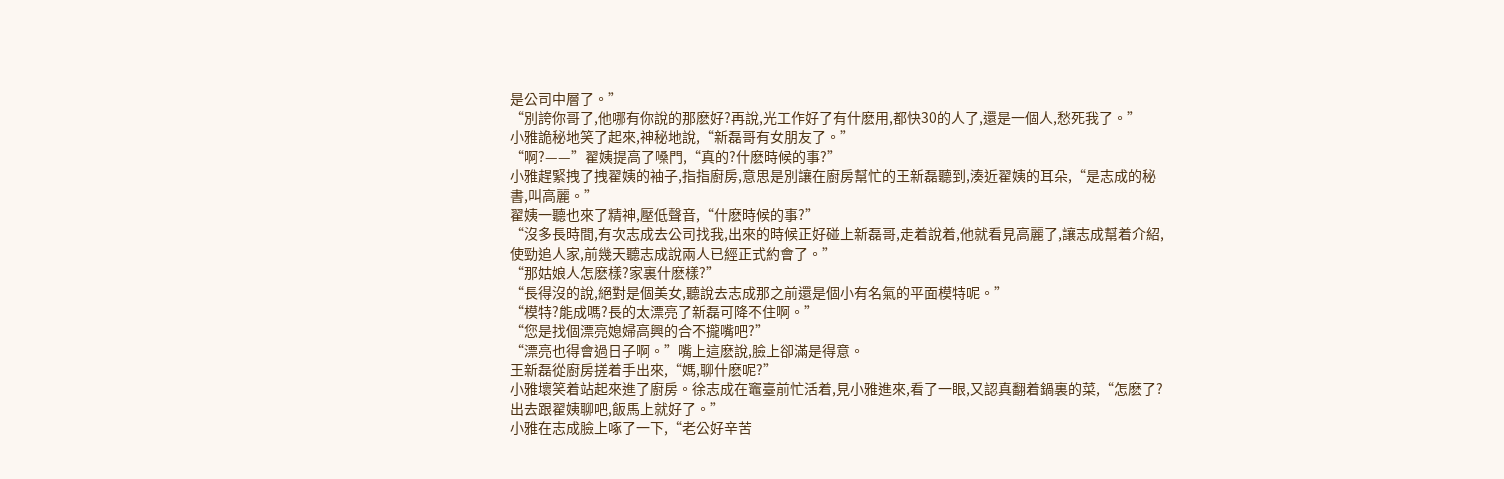是公司中層了。”
“別誇你哥了,他哪有你說的那麽好?再說,光工作好了有什麽用,都快30的人了,還是一個人,愁死我了。”
小雅詭秘地笑了起來,神秘地說,“新磊哥有女朋友了。”
“啊?——”翟姨提高了嗓門,“真的?什麽時候的事?”
小雅趕緊拽了拽翟姨的袖子,指指廚房,意思是別讓在廚房幫忙的王新磊聽到,湊近翟姨的耳朵,“是志成的秘書,叫高麗。”
翟姨一聽也來了精神,壓低聲音,“什麽時候的事?”
“沒多長時間,有次志成去公司找我,出來的時候正好碰上新磊哥,走着說着,他就看見高麗了,讓志成幫着介紹,使勁追人家,前幾天聽志成說兩人已經正式約會了。”
“那姑娘人怎麽樣?家裏什麽樣?”
“長得沒的說,絕對是個美女,聽說去志成那之前還是個小有名氣的平面模特呢。”
“模特?能成嗎?長的太漂亮了新磊可降不住啊。”
“您是找個漂亮媳婦高興的合不攏嘴吧?”
“漂亮也得會過日子啊。”嘴上這麽說,臉上卻滿是得意。
王新磊從廚房搓着手出來,“媽,聊什麽呢?”
小雅壞笑着站起來進了廚房。徐志成在竈臺前忙活着,見小雅進來,看了一眼,又認真翻着鍋裏的菜,“怎麽了?出去跟翟姨聊吧,飯馬上就好了。”
小雅在志成臉上啄了一下,“老公好辛苦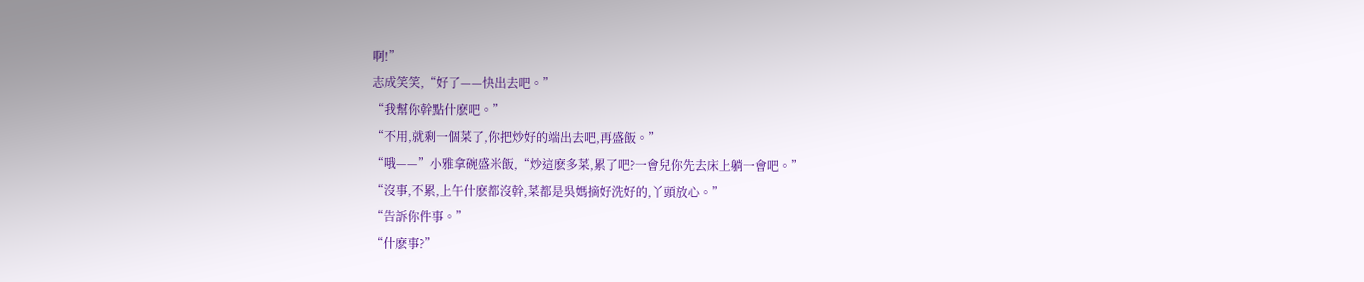啊!”
志成笑笑,“好了——快出去吧。”
“我幫你幹點什麽吧。”
“不用,就剩一個菜了,你把炒好的端出去吧,再盛飯。”
“哦——”小雅拿碗盛米飯,“炒這麽多菜,累了吧?一會兒你先去床上躺一會吧。”
“沒事,不累,上午什麽都沒幹,菜都是吳媽摘好洗好的,丫頭放心。”
“告訴你件事。”
“什麽事?”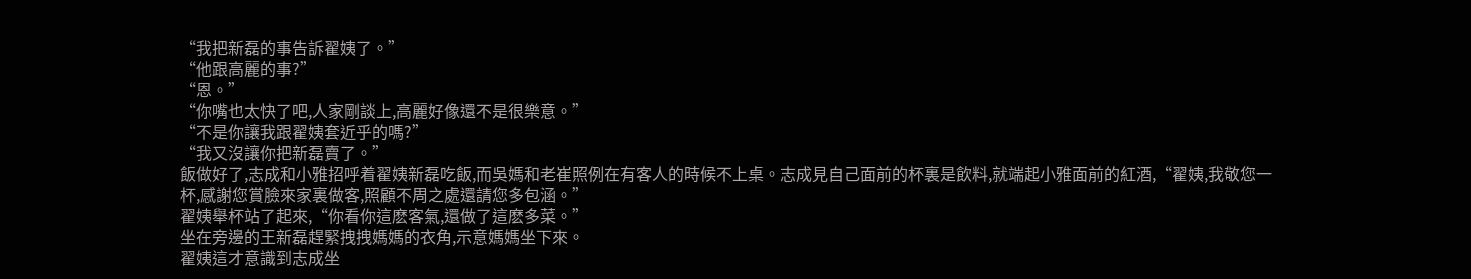“我把新磊的事告訴翟姨了。”
“他跟高麗的事?”
“恩。”
“你嘴也太快了吧,人家剛談上,高麗好像還不是很樂意。”
“不是你讓我跟翟姨套近乎的嗎?”
“我又沒讓你把新磊賣了。”
飯做好了,志成和小雅招呼着翟姨新磊吃飯,而吳媽和老崔照例在有客人的時候不上桌。志成見自己面前的杯裏是飲料,就端起小雅面前的紅酒,“翟姨,我敬您一杯,感謝您賞臉來家裏做客,照顧不周之處還請您多包涵。”
翟姨舉杯站了起來,“你看你這麽客氣,還做了這麽多菜。”
坐在旁邊的王新磊趕緊拽拽媽媽的衣角,示意媽媽坐下來。
翟姨這才意識到志成坐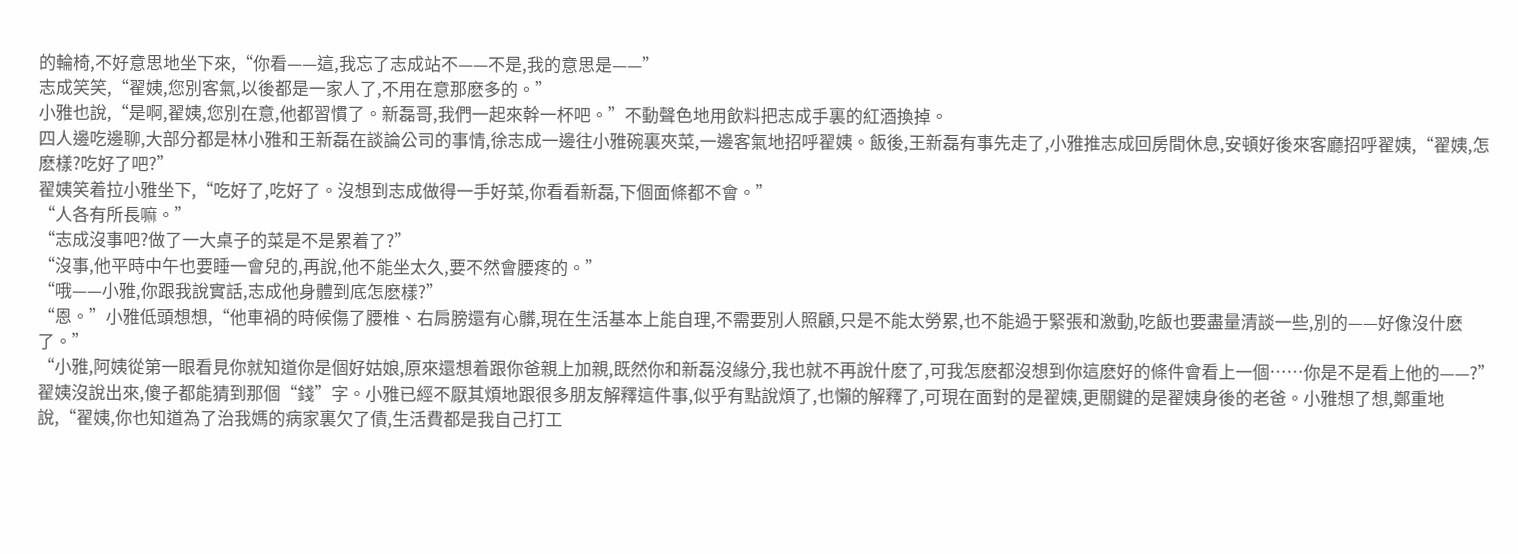的輪椅,不好意思地坐下來,“你看——這,我忘了志成站不——不是,我的意思是——”
志成笑笑,“翟姨,您別客氣,以後都是一家人了,不用在意那麽多的。”
小雅也說,“是啊,翟姨,您別在意,他都習慣了。新磊哥,我們一起來幹一杯吧。”不動聲色地用飲料把志成手裏的紅酒換掉。
四人邊吃邊聊,大部分都是林小雅和王新磊在談論公司的事情,徐志成一邊往小雅碗裏夾菜,一邊客氣地招呼翟姨。飯後,王新磊有事先走了,小雅推志成回房間休息,安頓好後來客廳招呼翟姨,“翟姨,怎麽樣?吃好了吧?”
翟姨笑着拉小雅坐下,“吃好了,吃好了。沒想到志成做得一手好菜,你看看新磊,下個面條都不會。”
“人各有所長嘛。”
“志成沒事吧?做了一大桌子的菜是不是累着了?”
“沒事,他平時中午也要睡一會兒的,再說,他不能坐太久,要不然會腰疼的。”
“哦——小雅,你跟我說實話,志成他身體到底怎麽樣?”
“恩。”小雅低頭想想,“他車禍的時候傷了腰椎、右肩膀還有心髒,現在生活基本上能自理,不需要別人照顧,只是不能太勞累,也不能過于緊張和激動,吃飯也要盡量清談一些,別的——好像沒什麽了。”
“小雅,阿姨從第一眼看見你就知道你是個好姑娘,原來還想着跟你爸親上加親,既然你和新磊沒緣分,我也就不再說什麽了,可我怎麽都沒想到你這麽好的條件會看上一個……你是不是看上他的——?”
翟姨沒說出來,傻子都能猜到那個“錢”字。小雅已經不厭其煩地跟很多朋友解釋這件事,似乎有點說煩了,也懶的解釋了,可現在面對的是翟姨,更關鍵的是翟姨身後的老爸。小雅想了想,鄭重地說,“翟姨,你也知道為了治我媽的病家裏欠了債,生活費都是我自己打工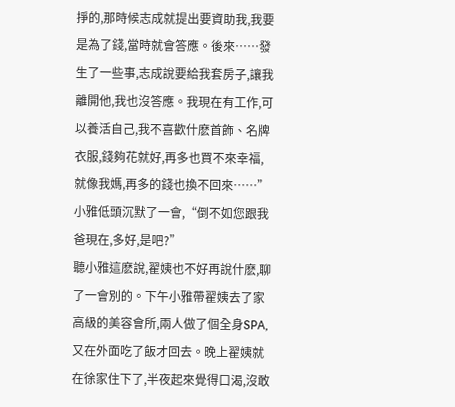掙的,那時候志成就提出要資助我,我要是為了錢,當時就會答應。後來……發生了一些事,志成說要給我套房子,讓我離開他,我也沒答應。我現在有工作,可以養活自己,我不喜歡什麽首飾、名牌衣服,錢夠花就好,再多也買不來幸福,就像我媽,再多的錢也換不回來……”小雅低頭沉默了一會,“倒不如您跟我爸現在,多好,是吧?”
聽小雅這麽說,翟姨也不好再說什麽,聊了一會別的。下午小雅帶翟姨去了家高級的美容會所,兩人做了個全身SPA,又在外面吃了飯才回去。晚上翟姨就在徐家住下了,半夜起來覺得口渴,沒敢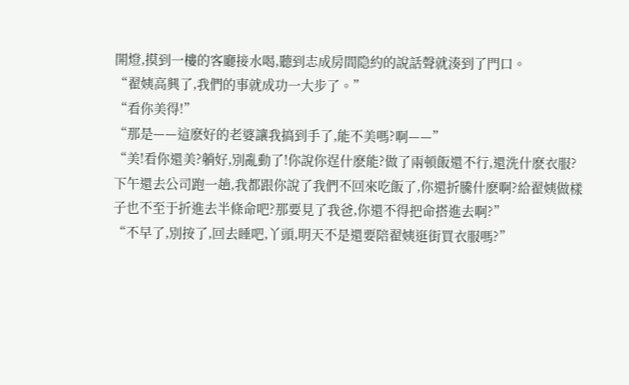開燈,摸到一樓的客廳接水喝,聽到志成房間隐約的說話聲就湊到了門口。
“翟姨高興了,我們的事就成功一大步了。”
“看你美得!”
“那是——這麽好的老婆讓我搞到手了,能不美嗎?啊——”
“美!看你還美?躺好,別亂動了!你說你逞什麽能?做了兩頓飯還不行,還洗什麽衣服?下午還去公司跑一趟,我都跟你說了我們不回來吃飯了,你還折騰什麽啊?給翟姨做樣子也不至于折進去半條命吧?那要見了我爸,你還不得把命搭進去啊?”
“不早了,別按了,回去睡吧,丫頭,明天不是還要陪翟姨逛街買衣服嗎?”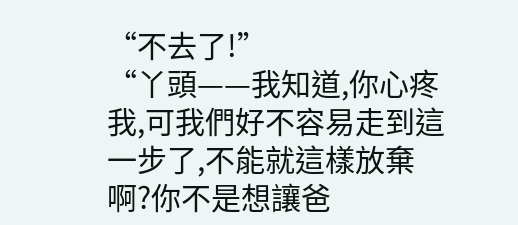“不去了!”
“丫頭——我知道,你心疼我,可我們好不容易走到這一步了,不能就這樣放棄啊?你不是想讓爸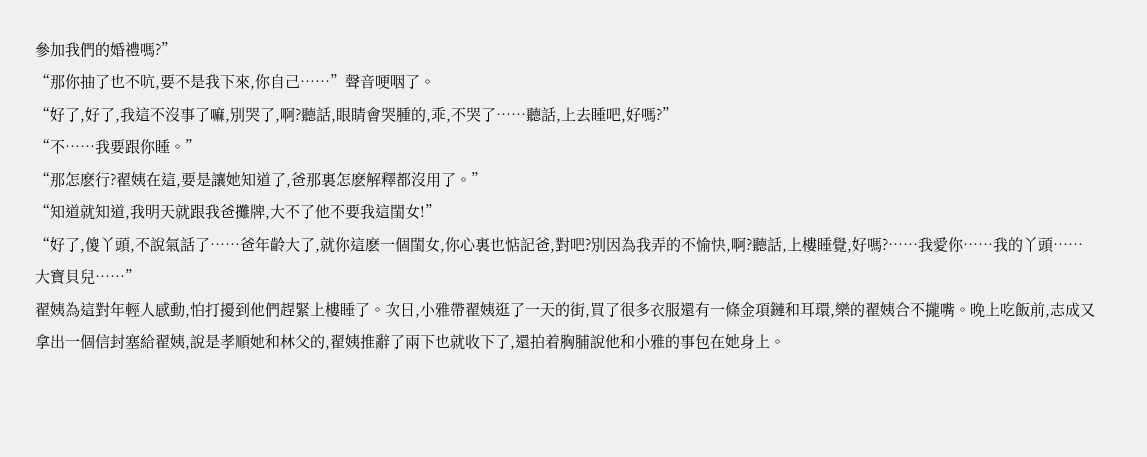參加我們的婚禮嗎?”
“那你抽了也不吭,要不是我下來,你自己……”聲音哽咽了。
“好了,好了,我這不沒事了嘛,別哭了,啊?聽話,眼睛會哭腫的,乖,不哭了……聽話,上去睡吧,好嗎?”
“不……我要跟你睡。”
“那怎麽行?翟姨在這,要是讓她知道了,爸那裏怎麽解釋都沒用了。”
“知道就知道,我明天就跟我爸攤牌,大不了他不要我這閨女!”
“好了,傻丫頭,不說氣話了……爸年齡大了,就你這麽一個閨女,你心裏也惦記爸,對吧?別因為我弄的不愉快,啊?聽話,上樓睡覺,好嗎?……我愛你……我的丫頭……大寶貝兒……”
翟姨為這對年輕人感動,怕打擾到他們趕緊上樓睡了。次日,小雅帶翟姨逛了一天的街,買了很多衣服還有一條金項鏈和耳環,樂的翟姨合不攏嘴。晚上吃飯前,志成又拿出一個信封塞給翟姨,說是孝順她和林父的,翟姨推辭了兩下也就收下了,還拍着胸脯說他和小雅的事包在她身上。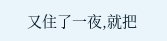又住了一夜,就把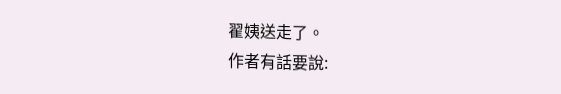翟姨送走了。
作者有話要說: